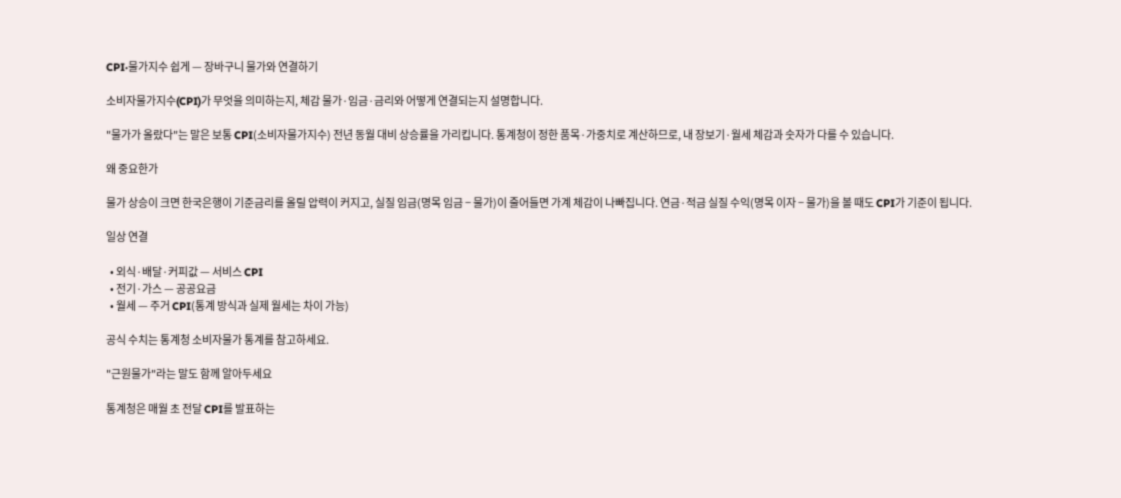CPI·물가지수 쉽게 — 장바구니 물가와 연결하기

소비자물가지수(CPI)가 무엇을 의미하는지, 체감 물가·임금·금리와 어떻게 연결되는지 설명합니다.

"물가가 올랐다"는 말은 보통 CPI(소비자물가지수) 전년 동월 대비 상승률을 가리킵니다. 통계청이 정한 품목·가중치로 계산하므로, 내 장보기·월세 체감과 숫자가 다를 수 있습니다.

왜 중요한가

물가 상승이 크면 한국은행이 기준금리를 올릴 압력이 커지고, 실질 임금(명목 임금 − 물가)이 줄어들면 가계 체감이 나빠집니다. 연금·적금 실질 수익(명목 이자 − 물가)을 볼 때도 CPI가 기준이 됩니다.

일상 연결

  • 외식·배달·커피값 — 서비스 CPI
  • 전기·가스 — 공공요금
  • 월세 — 주거 CPI(통계 방식과 실제 월세는 차이 가능)

공식 수치는 통계청 소비자물가 통계를 참고하세요.

"근원물가"라는 말도 함께 알아두세요

통계청은 매월 초 전달 CPI를 발표하는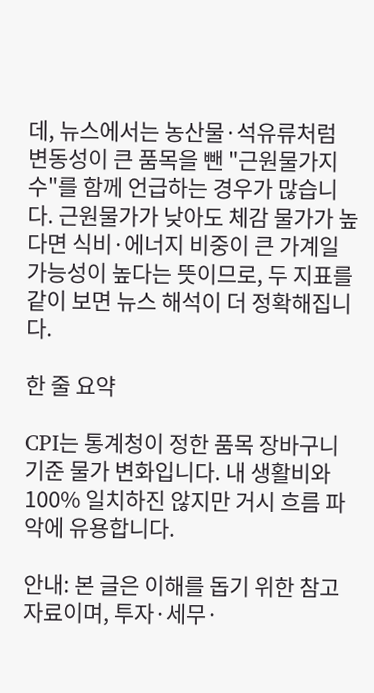데, 뉴스에서는 농산물·석유류처럼 변동성이 큰 품목을 뺀 "근원물가지수"를 함께 언급하는 경우가 많습니다. 근원물가가 낮아도 체감 물가가 높다면 식비·에너지 비중이 큰 가계일 가능성이 높다는 뜻이므로, 두 지표를 같이 보면 뉴스 해석이 더 정확해집니다.

한 줄 요약

CPI는 통계청이 정한 품목 장바구니 기준 물가 변화입니다. 내 생활비와 100% 일치하진 않지만 거시 흐름 파악에 유용합니다.

안내: 본 글은 이해를 돕기 위한 참고 자료이며, 투자·세무·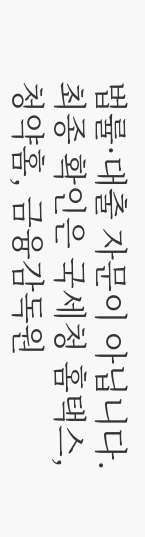법률·대출 자문이 아닙니다. 최종 확인은 국세청 홈택스, 청약홈, 금융감독원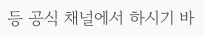등 공식 채널에서 하시기 바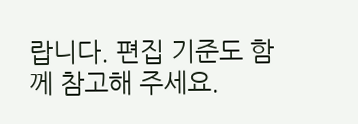랍니다. 편집 기준도 함께 참고해 주세요.